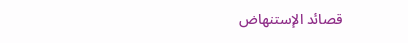قصائد الإستنهاض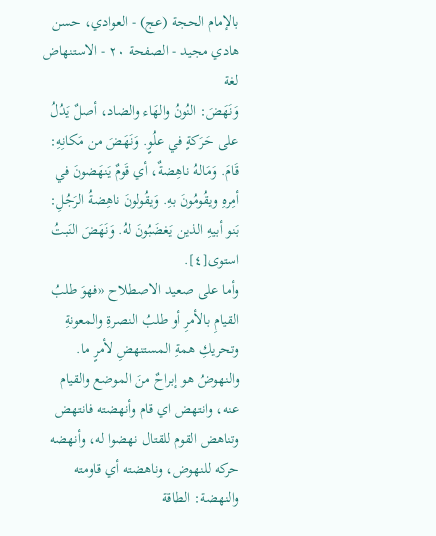بالإمام الحجة (عج) - العوادي، حسن هادي مجيد - الصفحة ٢٠ - الاستنهاض لغة
وَنَهَضَ: النُونُ والهَاء والضاد، أصلٌ يَدُلُ على حَرَكةٍ في علُوٍ. وَنَهَضَ من مَكانِهِ: قَامَ. وَمَالهُ ناهِضةٌ، أي قَومٌ يَنهَضونَ في أمِرهِ ويقُومُونَ بهِ. وَيقُولونَ ناهِضةُ الرَجُلِ: بَنو أبيهِ الذين يَغضَبُونَ لهُ. وَنَهَضَ النَبتُ استوى[٤].
وأما على صعيد الاصطلاح «فهوَ طلبُ القيامِ بالأمرِ أو طلبُ النصرةِ والمعونةِ وتحريكِ همةِ المستنهضِ لأمرٍ ما. والنهوضُ هو إبراحٌ منَ الموضع والقيام عنه، وانتهض اي قام وأنهضته فانتهض وتناهض القوم للقتال نهضوا له، وأنهضه حركه للنهوض، وناهضته أي قاومته والنهضة: الطاقة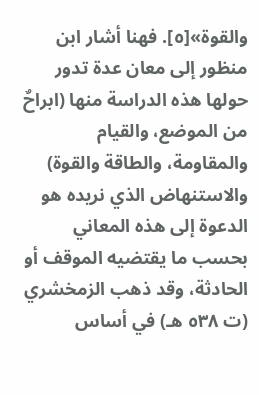والقوة»[٥]. فهنا أشار ابن منظور إلى معان عدة تدور حولها هذه الدراسة منها (ابراحٌ من الموضع، والقيام والمقاومة، والطاقة والقوة) والاستنهاض الذي نريده هو الدعوة إلى هذه المعاني بحسب ما يقتضيه الموقف أو الحادثة، وقد ذهب الزمخشري (ت ٥٣٨ هـ) في أساس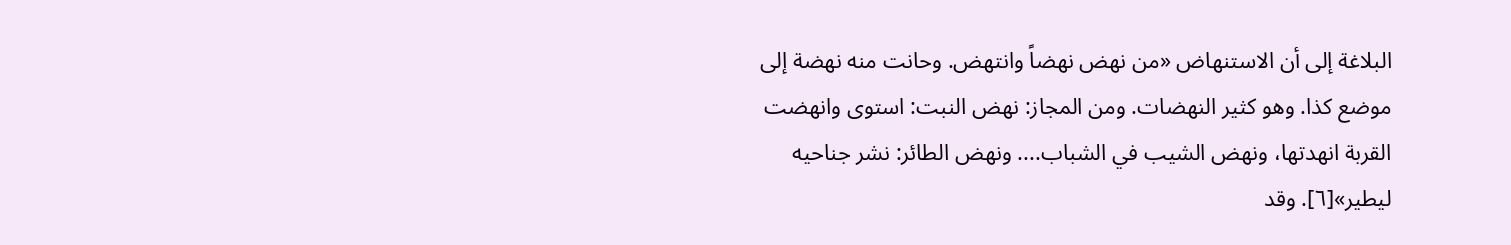البلاغة إلى أن الاستنهاض «من نهض نهضاً وانتهض. وحانت منه نهضة إلى موضع كذا. وهو كثير النهضات. ومن المجاز: نهض النبت: استوى وانهضت القربة انهدتها، ونهض الشيب في الشباب.... ونهض الطائر: نشر جناحيه ليطير»[٦]. وقد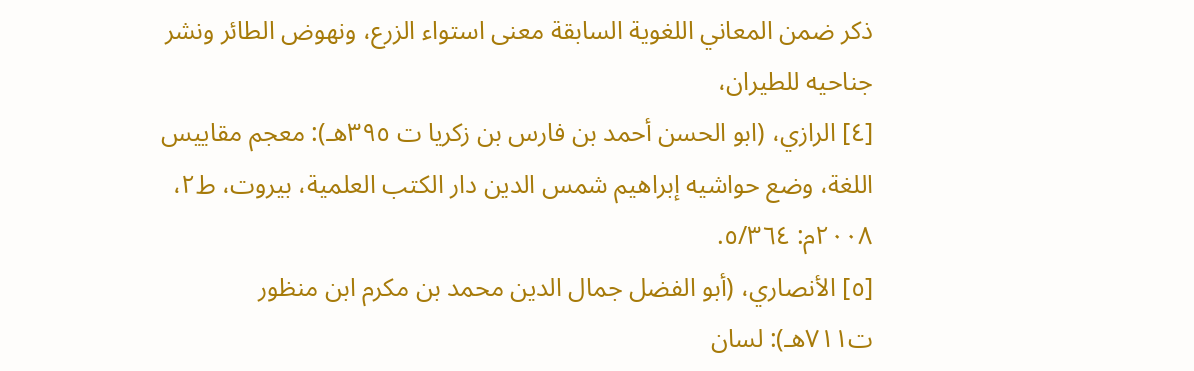ذكر ضمن المعاني اللغوية السابقة معنى استواء الزرع، ونهوض الطائر ونشر جناحيه للطيران،
[٤] الرازي، (ابو الحسن أحمد بن فارس بن زكريا ت ٣٩٥هـ): معجم مقاييس اللغة، وضع حواشيه إبراهيم شمس الدين دار الكتب العلمية، بيروت، ط٢، ٢٠٠٨م: ٥/٣٦٤.
[٥] الأنصاري، (أبو الفضل جمال الدين محمد بن مكرم ابن منظور ت٧١١هـ): لسان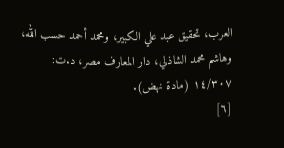العرب، تحقيق عبد علي الكبير، ومحمد أحمد حسب الله، وهاشم محمد الشاذلي، دار المعارف مصر، د.ت: ١٤/٣٠٧ (مادة نهض).
[٦]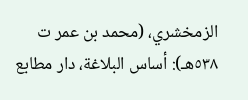الزمخشري، (محمد بن عمر ت ٥٣٨هـ): أساس البلاغة، دار مطابع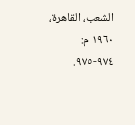الشعب، القاهرة، ١٩٦٠ م: ٩٧٤-٩٧٥.